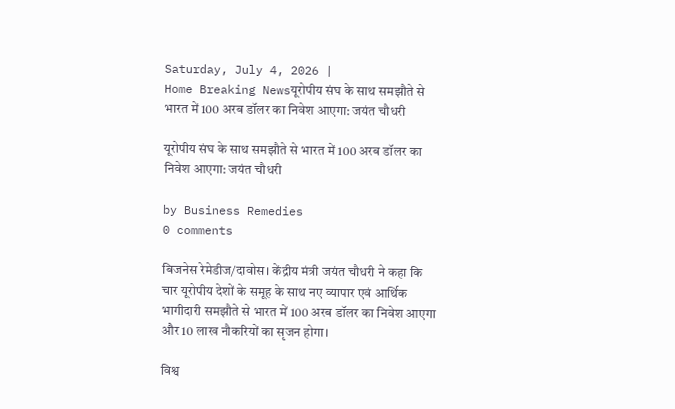Saturday, July 4, 2026 |
Home Breaking Newsयूरोपीय संघ के साथ समझौते से भारत में 100 अरब डॉलर का निवेश आएगा: जयंत चौधरी

यूरोपीय संघ के साथ समझौते से भारत में 100 अरब डॉलर का निवेश आएगा: जयंत चौधरी

by Business Remedies
0 comments

बिजनेस रेमेडीज/दावोस। केंद्रीय मंत्री जयंत चौधरी ने कहा कि चार यूरोपीय देशों के समूह के साथ नए व्यापार एवं आर्थिक भागीदारी समझौते से भारत में 100 अरब डॉलर का निवेश आएगा और 10 लाख नौकरियों का सृजन होगा।

विश्व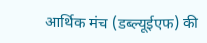आर्थिक मंच (डब्ल्यूईएफ) की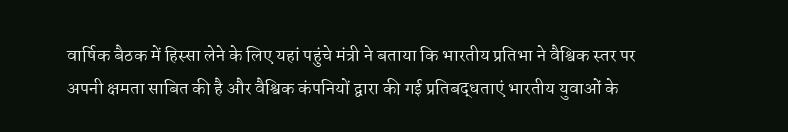वार्षिक बैठक में हिस्सा लेने के लिए यहां पहुंचे मंत्री ने बताया कि भारतीय प्रतिभा ने वैश्विक स्तर पर अपनी क्षमता साबित की है और वैश्विक कंपनियों द्वारा की गई प्रतिबद्धताएं भारतीय युवाओं के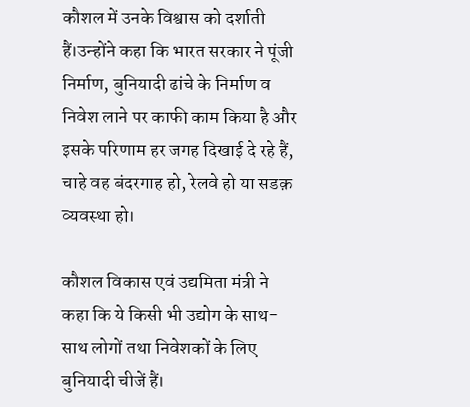कौशल में उनके विश्वास को दर्शाती हैं।उन्होंने कहा कि भारत सरकार ने पूंजी निर्माण, बुनियादी ढांचे के निर्माण व निवेश लाने पर काफी काम किया है और इसके परिणाम हर जगह दिखाई दे रहे हैं, चाहे वह बंदरगाह हो, रेलवे हो या सडक़ व्यवस्था हो।

कौशल विकास एवं उद्यमिता मंत्री ने कहा कि ये किसी भी उद्योग के साथ-साथ लोगों तथा निवेशकों के लिए बुनियादी चीजें हैं।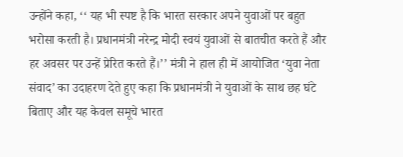उन्होंने कहा, ‘‘ यह भी स्पष्ट है कि भारत सरकार अपने युवाओं पर बहुत भरोसा करती है। प्रधानमंत्री नरेन्द्र मोदी स्वयं युवाओं से बातचीत करते हैं और हर अवसर पर उन्हें प्रेरित करते हैं।’’ मंत्री ने हाल ही में आयोजित ‘युवा नेता संवाद’ का उदाहरण देते हुए कहा कि प्रधानमंत्री ने युवाओं के साथ छह घंटे बिताए और यह केवल समूचे भारत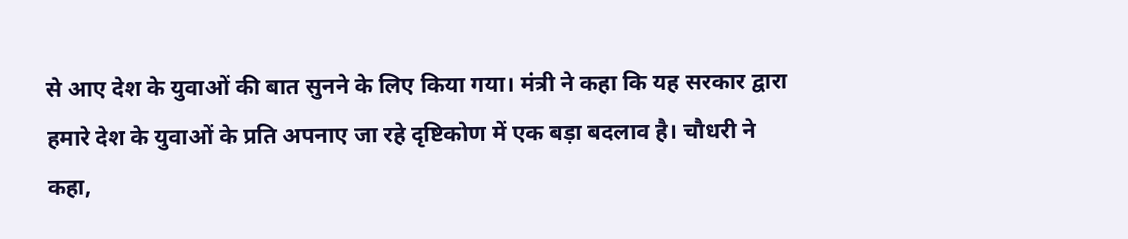से आए देश के युवाओं की बात सुनने के लिए किया गया। मंत्री ने कहा कि यह सरकार द्वारा हमारे देश के युवाओं के प्रति अपनाए जा रहे दृष्टिकोण में एक बड़ा बदलाव है। चौधरी ने कहा,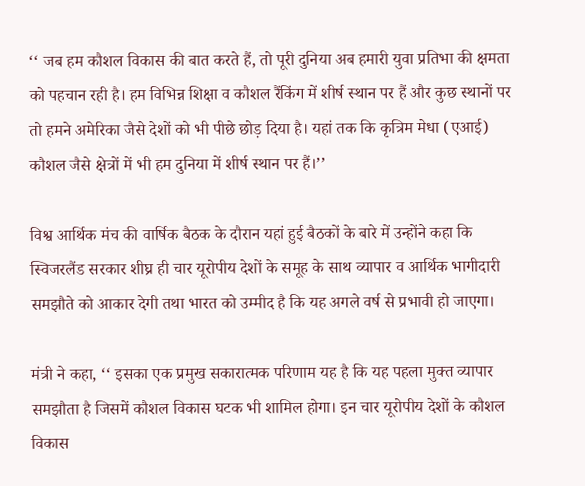‘‘ जब हम कौशल विकास की बात करते हैं, तो पूरी दुनिया अब हमारी युवा प्रतिभा की क्षमता को पहचान रही है। हम विभिन्न शिक्षा व कौशल रैंकिंग में शीर्ष स्थान पर हैं और कुछ स्थानों पर तो हमने अमेरिका जैसे देशों को भी पीछे छोड़ दिया है। यहां तक कि कृत्रिम मेधा (एआई) कौशल जैसे क्षेत्रों में भी हम दुनिया में शीर्ष स्थान पर हैं।’’

विश्व आर्थिक मंच की वार्षिक बैठक के दौरान यहां हुई बैठकों के बारे में उन्होंने कहा कि स्विजरलैंड सरकार शीघ्र ही चार यूरोपीय देशों के समूह के साथ व्यापार व आर्थिक भागीदारी समझौते को आकार देगी तथा भारत को उम्मीद है कि यह अगले वर्ष से प्रभावी हो जाएगा।

मंत्री ने कहा, ‘‘ इसका एक प्रमुख सकारात्मक परिणाम यह है कि यह पहला मुक्त व्यापार समझौता है जिसमें कौशल विकास घटक भी शामिल होगा। इन चार यूरोपीय देशों के कौशल विकास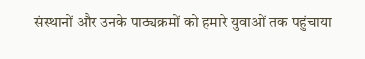संस्थानों और उनके पाठ्यक्रमों को हमारे युवाओं तक पहुंचाया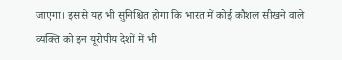जाएगा। इससे यह भी सुनिश्चित होगा कि भारत में कोई कौशल सीखने वाले व्यक्ति को इन यूरोपीय देशों में भी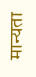मान्यता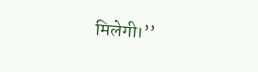मिलेगी।’’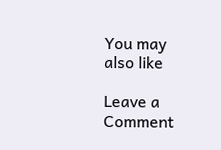You may also like

Leave a Comment